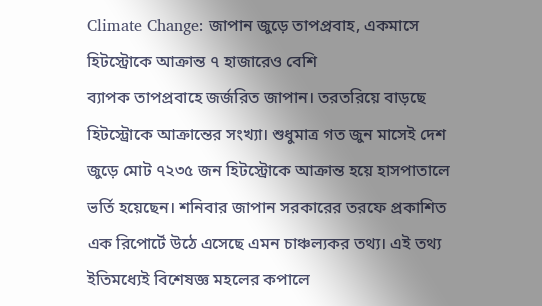Climate Change: জাপান জুড়ে তাপপ্রবাহ, একমাসে হিটস্ট্রোকে আক্রান্ত ৭ হাজারেও বেশি
ব্যাপক তাপপ্রবাহে জর্জরিত জাপান। তরতরিয়ে বাড়ছে হিটস্ট্রোকে আক্রান্তের সংখ্যা। শুধুমাত্র গত জুন মাসেই দেশ জুড়ে মোট ৭২৩৫ জন হিটস্ট্রোকে আক্রান্ত হয়ে হাসপাতালে ভর্তি হয়েছেন। শনিবার জাপান সরকারের তরফে প্রকাশিত এক রিপোর্টে উঠে এসেছে এমন চাঞ্চল্যকর তথ্য। এই তথ্য ইতিমধ্যেই বিশেষজ্ঞ মহলের কপালে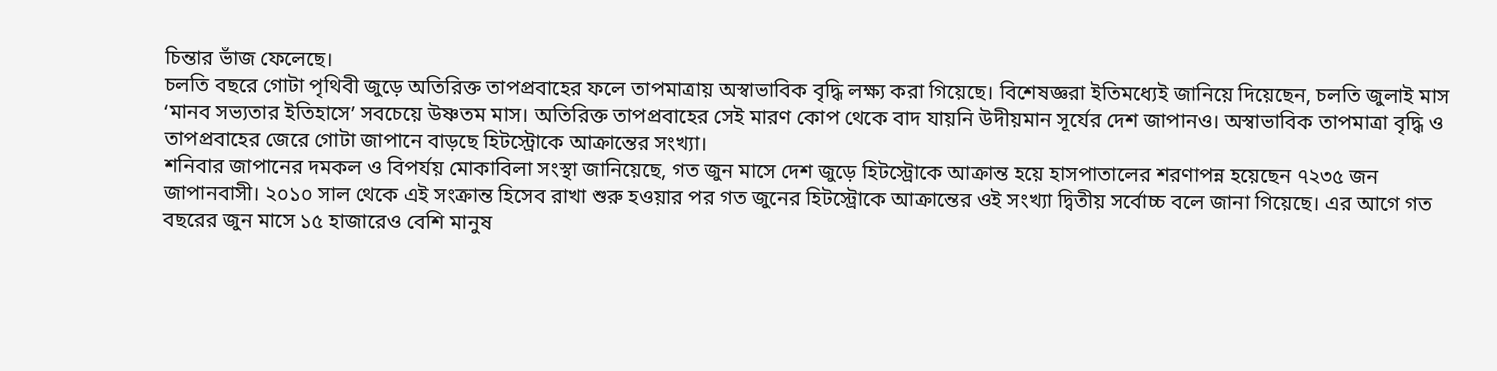চিন্তার ভাঁজ ফেলেছে।
চলতি বছরে গোটা পৃথিবী জুড়ে অতিরিক্ত তাপপ্রবাহের ফলে তাপমাত্রায় অস্বাভাবিক বৃদ্ধি লক্ষ্য করা গিয়েছে। বিশেষজ্ঞরা ইতিমধ্যেই জানিয়ে দিয়েছেন, চলতি জুলাই মাস ‘মানব সভ্যতার ইতিহাসে’ সবচেয়ে উষ্ণতম মাস। অতিরিক্ত তাপপ্রবাহের সেই মারণ কোপ থেকে বাদ যায়নি উদীয়মান সূর্যের দেশ জাপানও। অস্বাভাবিক তাপমাত্রা বৃদ্ধি ও তাপপ্রবাহের জেরে গোটা জাপানে বাড়ছে হিটস্ট্রোকে আক্রান্তের সংখ্যা।
শনিবার জাপানের দমকল ও বিপর্যয় মোকাবিলা সংস্থা জানিয়েছে, গত জুন মাসে দেশ জুড়ে হিটস্ট্রোকে আক্রান্ত হয়ে হাসপাতালের শরণাপন্ন হয়েছেন ৭২৩৫ জন জাপানবাসী। ২০১০ সাল থেকে এই সংক্রান্ত হিসেব রাখা শুরু হওয়ার পর গত জুনের হিটস্ট্রোকে আক্রান্তের ওই সংখ্যা দ্বিতীয় সর্বোচ্চ বলে জানা গিয়েছে। এর আগে গত বছরের জুন মাসে ১৫ হাজারেও বেশি মানুষ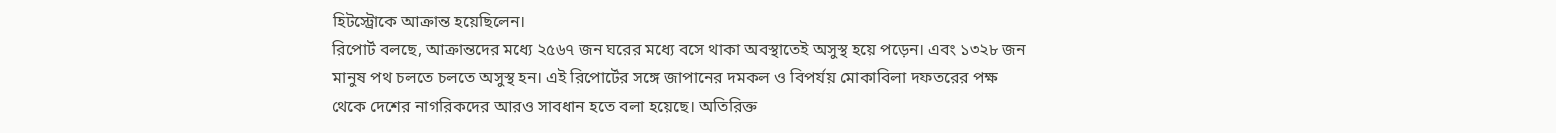হিটস্ট্রোকে আক্রান্ত হয়েছিলেন।
রিপোর্ট বলছে, আক্রান্তদের মধ্যে ২৫৬৭ জন ঘরের মধ্যে বসে থাকা অবস্থাতেই অসুস্থ হয়ে পড়েন। এবং ১৩২৮ জন মানুষ পথ চলতে চলতে অসুস্থ হন। এই রিপোর্টের সঙ্গে জাপানের দমকল ও বিপর্যয় মোকাবিলা দফতরের পক্ষ থেকে দেশের নাগরিকদের আরও সাবধান হতে বলা হয়েছে। অতিরিক্ত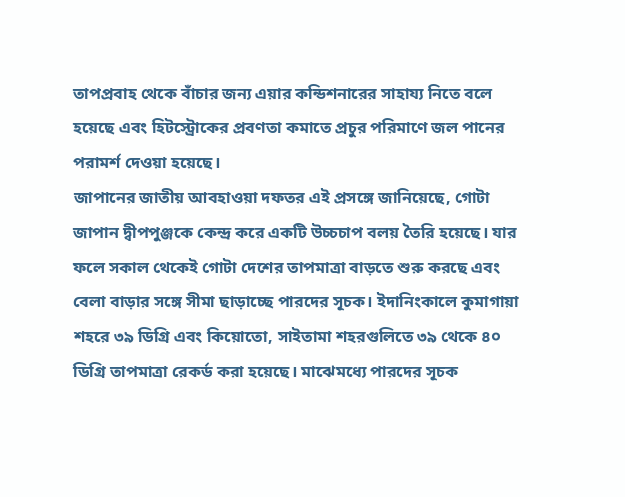তাপপ্রবাহ থেকে বাঁচার জন্য এয়ার কন্ডিশনারের সাহায্য নিতে বলে হয়েছে এবং হিটস্ট্রোকের প্রবণতা কমাতে প্রচুর পরিমাণে জল পানের পরামর্শ দেওয়া হয়েছে।
জাপানের জাতীয় আবহাওয়া দফতর এই প্রসঙ্গে জানিয়েছে, গোটা জাপান দ্বীপপুঞ্জকে কেন্দ্র করে একটি উচ্চচাপ বলয় তৈরি হয়েছে। যার ফলে সকাল থেকেই গোটা দেশের তাপমাত্রা বাড়তে শুরু করছে এবং বেলা বাড়ার সঙ্গে সীমা ছাড়াচ্ছে পারদের সূচক। ইদানিংকালে কুমাগায়া শহরে ৩৯ ডিগ্রি এবং কিয়োতো, সাইতামা শহরগুলিতে ৩৯ থেকে ৪০ ডিগ্রি তাপমাত্রা রেকর্ড করা হয়েছে। মাঝেমধ্যে পারদের সূচক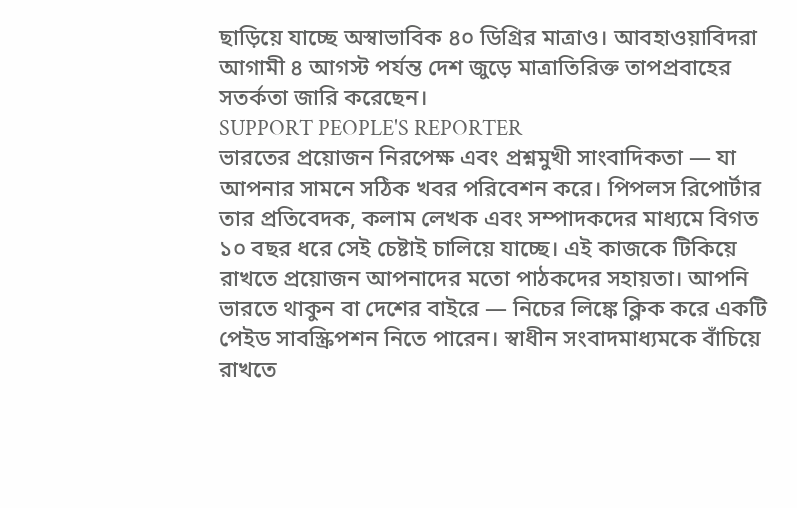ছাড়িয়ে যাচ্ছে অস্বাভাবিক ৪০ ডিগ্রির মাত্রাও। আবহাওয়াবিদরা আগামী ৪ আগস্ট পর্যন্ত দেশ জুড়ে মাত্রাতিরিক্ত তাপপ্রবাহের সতর্কতা জারি করেছেন।
SUPPORT PEOPLE'S REPORTER
ভারতের প্রয়োজন নিরপেক্ষ এবং প্রশ্নমুখী সাংবাদিকতা — যা আপনার সামনে সঠিক খবর পরিবেশন করে। পিপলস রিপোর্টার তার প্রতিবেদক, কলাম লেখক এবং সম্পাদকদের মাধ্যমে বিগত ১০ বছর ধরে সেই চেষ্টাই চালিয়ে যাচ্ছে। এই কাজকে টিকিয়ে রাখতে প্রয়োজন আপনাদের মতো পাঠকদের সহায়তা। আপনি ভারতে থাকুন বা দেশের বাইরে — নিচের লিঙ্কে ক্লিক করে একটি পেইড সাবস্ক্রিপশন নিতে পারেন। স্বাধীন সংবাদমাধ্যমকে বাঁচিয়ে রাখতে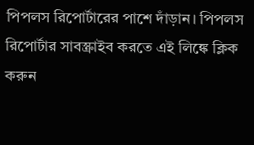পিপলস রিপোর্টারের পাশে দাঁড়ান। পিপলস রিপোর্টার সাবস্ক্রাইব করতে এই লিঙ্কে ক্লিক করুন